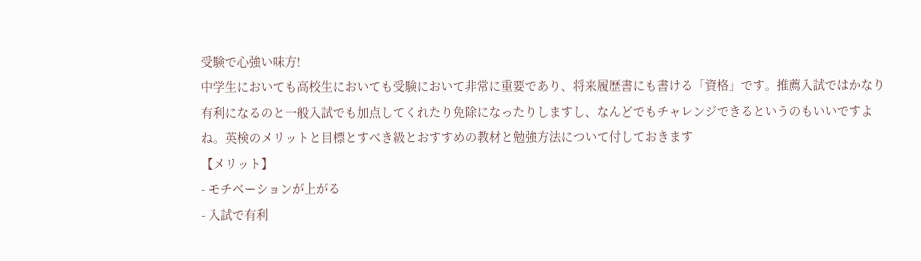受験で心強い味方!
中学生においても高校生においても受験において非常に重要であり、将来履歴書にも書ける「資格」です。推薦入試ではかなり有利になるのと一般入試でも加点してくれたり免除になったりしますし、なんどでもチャレンジできるというのもいいですよね。英検のメリットと目標とすべき級とおすすめの教材と勉強方法について付しておきます
【メリット】
- モチベーションが上がる
- 入試で有利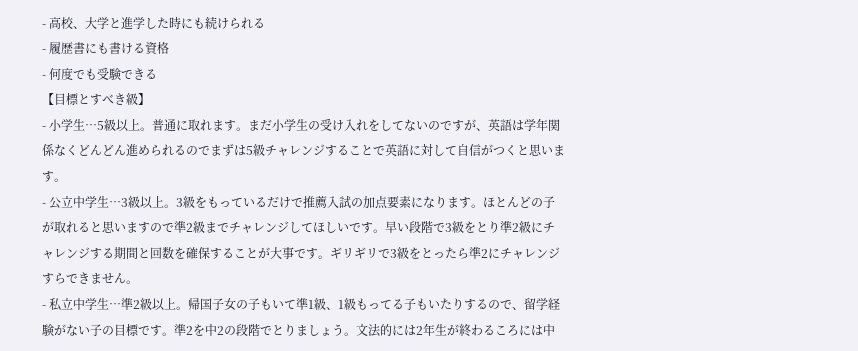- 高校、大学と進学した時にも続けられる
- 履歴書にも書ける資格
- 何度でも受験できる
【目標とすべき級】
- 小学生…5級以上。普通に取れます。まだ小学生の受け入れをしてないのですが、英語は学年関係なくどんどん進められるのでまずは5級チャレンジすることで英語に対して自信がつくと思います。
- 公立中学生…3級以上。3級をもっているだけで推薦入試の加点要素になります。ほとんどの子が取れると思いますので準2級までチャレンジしてほしいです。早い段階で3級をとり準2級にチャレンジする期間と回数を確保することが大事です。ギリギリで3級をとったら準2にチャレンジすらできません。
- 私立中学生…準2級以上。帰国子女の子もいて準1級、1級もってる子もいたりするので、留学経験がない子の目標です。準2を中2の段階でとりましょう。文法的には2年生が終わるころには中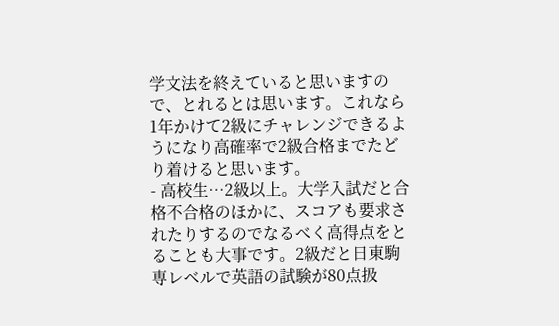学文法を終えていると思いますので、とれるとは思います。これなら1年かけて2級にチャレンジできるようになり高確率で2級合格までたどり着けると思います。
- 高校生…2級以上。大学入試だと合格不合格のほかに、スコアも要求されたりするのでなるべく高得点をとることも大事です。2級だと日東駒専レベルで英語の試験が80点扱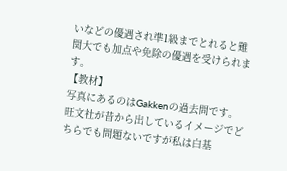いなどの優遇され準1級までとれると難関大でも加点や免除の優遇を受けられます。
【教材】
写真にあるのはGakkenの過去問です。旺文社が昔から出しているイメージでどちらでも問題ないですが私は白基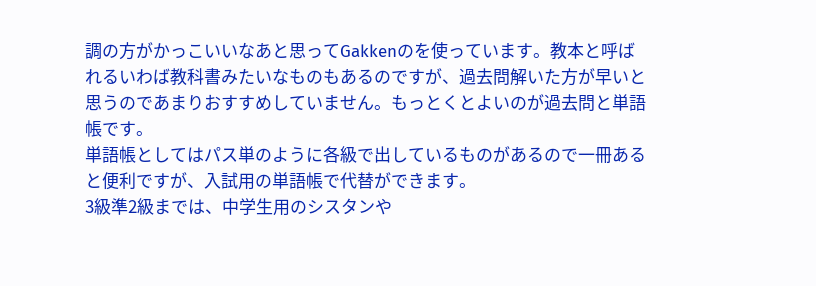調の方がかっこいいなあと思ってGakkenのを使っています。教本と呼ばれるいわば教科書みたいなものもあるのですが、過去問解いた方が早いと思うのであまりおすすめしていません。もっとくとよいのが過去問と単語帳です。
単語帳としてはパス単のように各級で出しているものがあるので一冊あると便利ですが、入試用の単語帳で代替ができます。
3級準2級までは、中学生用のシスタンや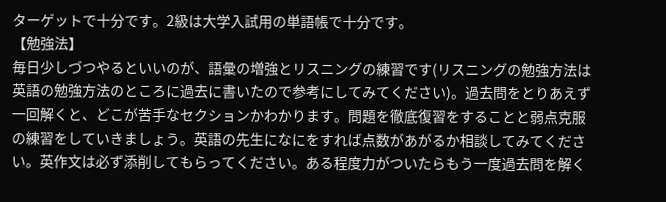ターゲットで十分です。2級は大学入試用の単語帳で十分です。
【勉強法】
毎日少しづつやるといいのが、語彙の増強とリスニングの練習です(リスニングの勉強方法は英語の勉強方法のところに過去に書いたので参考にしてみてください)。過去問をとりあえず一回解くと、どこが苦手なセクションかわかります。問題を徹底復習をすることと弱点克服の練習をしていきましょう。英語の先生になにをすれば点数があがるか相談してみてください。英作文は必ず添削してもらってください。ある程度力がついたらもう一度過去問を解く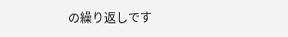の繰り返しです